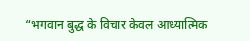“भगवान बुद्ध के विचार केवल आध्यात्मिक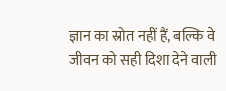ज्ञान का स्रोत नहीं हैं, बल्कि वे जीवन को सही दिशा देने वाली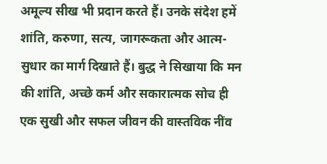अमूल्य सीख भी प्रदान करते हैं। उनके संदेश हमें शांति, करुणा, सत्य, जागरूकता और आत्म-सुधार का मार्ग दिखाते हैं। बुद्ध ने सिखाया कि मन की शांति, अच्छे कर्म और सकारात्मक सोच ही एक सुखी और सफल जीवन की वास्तविक नींव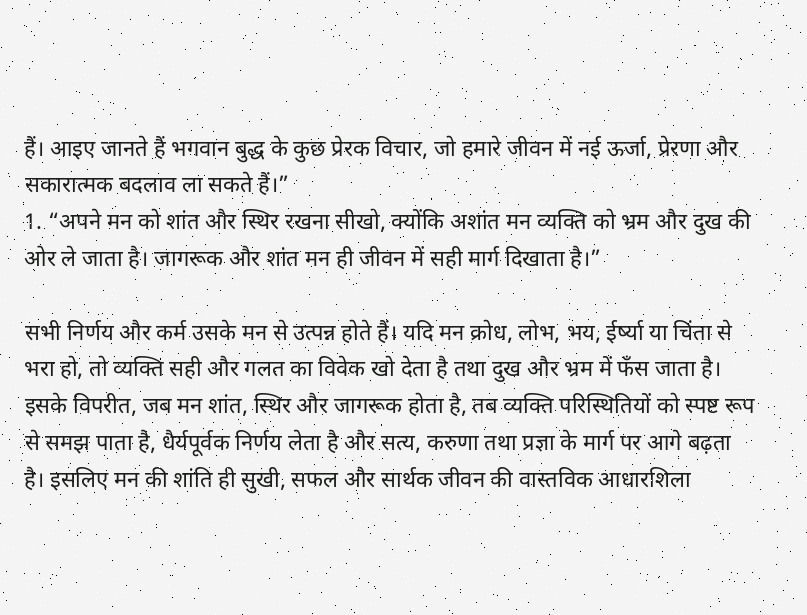हैं। आइए जानते हैं भगवान बुद्ध के कुछ प्रेरक विचार, जो हमारे जीवन में नई ऊर्जा, प्रेरणा और सकारात्मक बदलाव ला सकते हैं।”
1. “अपने मन को शांत और स्थिर रखना सीखो, क्योंकि अशांत मन व्यक्ति को भ्रम और दुख की ओर ले जाता है। जागरूक और शांत मन ही जीवन में सही मार्ग दिखाता है।”

सभी निर्णय और कर्म उसके मन से उत्पन्न होते हैं। यदि मन क्रोध, लोभ, भय, ईर्ष्या या चिंता से भरा हो, तो व्यक्ति सही और गलत का विवेक खो देता है तथा दुख और भ्रम में फँस जाता है। इसके विपरीत, जब मन शांत, स्थिर और जागरूक होता है, तब व्यक्ति परिस्थितियों को स्पष्ट रूप से समझ पाता है, धैर्यपूर्वक निर्णय लेता है और सत्य, करुणा तथा प्रज्ञा के मार्ग पर आगे बढ़ता है। इसलिए मन की शांति ही सुखी, सफल और सार्थक जीवन की वास्तविक आधारशिला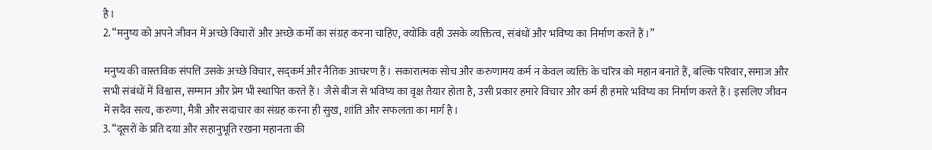है।
2. “मनुष्य को अपने जीवन में अच्छे विचारों और अच्छे कर्मों का संग्रह करना चाहिए, क्योंकि वही उसके व्यक्तित्व, संबंधों और भविष्य का निर्माण करते हैं।”

मनुष्य की वास्तविक संपत्ति उसके अच्छे विचार, सद्कर्म और नैतिक आचरण हैं। सकारात्मक सोच और करुणामय कर्म न केवल व्यक्ति के चरित्र को महान बनाते हैं, बल्कि परिवार, समाज और सभी संबंधों में विश्वास, सम्मान और प्रेम भी स्थापित करते हैं। जैसे बीज से भविष्य का वृक्ष तैयार होता है, उसी प्रकार हमारे विचार और कर्म ही हमारे भविष्य का निर्माण करते हैं। इसलिए जीवन में सदैव सत्य, करुणा, मैत्री और सदाचार का संग्रह करना ही सुख, शांति और सफलता का मार्ग है।
3. “दूसरों के प्रति दया और सहानुभूति रखना महानता की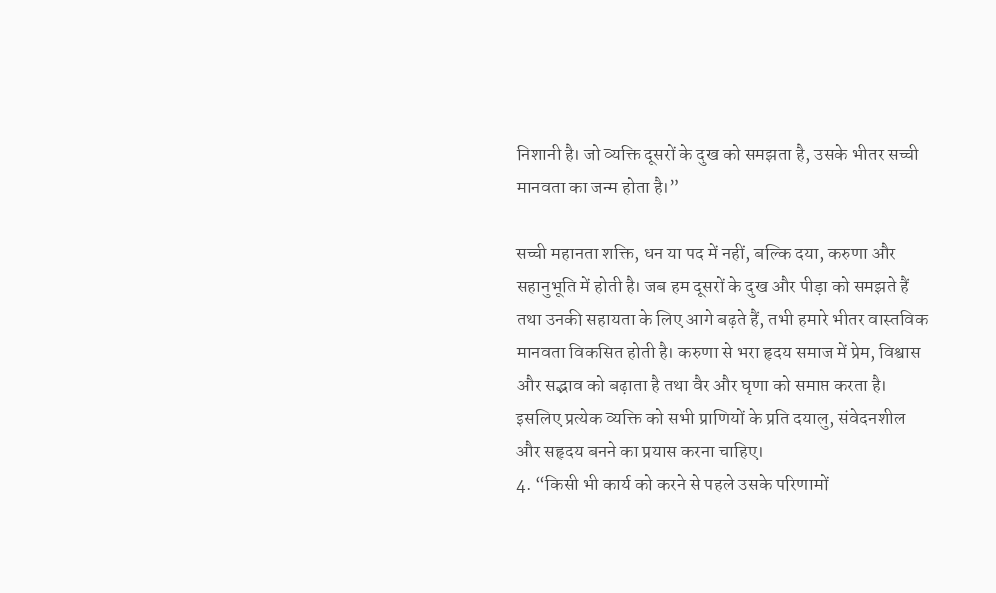निशानी है। जो व्यक्ति दूसरों के दुख को समझता है, उसके भीतर सच्ची मानवता का जन्म होता है।”

सच्ची महानता शक्ति, धन या पद में नहीं, बल्कि दया, करुणा और सहानुभूति में होती है। जब हम दूसरों के दुख और पीड़ा को समझते हैं तथा उनकी सहायता के लिए आगे बढ़ते हैं, तभी हमारे भीतर वास्तविक मानवता विकसित होती है। करुणा से भरा हृदय समाज में प्रेम, विश्वास और सद्भाव को बढ़ाता है तथा वैर और घृणा को समाप्त करता है। इसलिए प्रत्येक व्यक्ति को सभी प्राणियों के प्रति दयालु, संवेदनशील और सहृदय बनने का प्रयास करना चाहिए।
4. “किसी भी कार्य को करने से पहले उसके परिणामों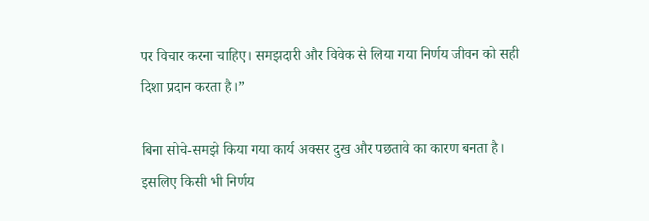पर विचार करना चाहिए। समझदारी और विवेक से लिया गया निर्णय जीवन को सही दिशा प्रदान करता है।”

बिना सोचे-समझे किया गया कार्य अक्सर दुख और पछतावे का कारण बनता है। इसलिए किसी भी निर्णय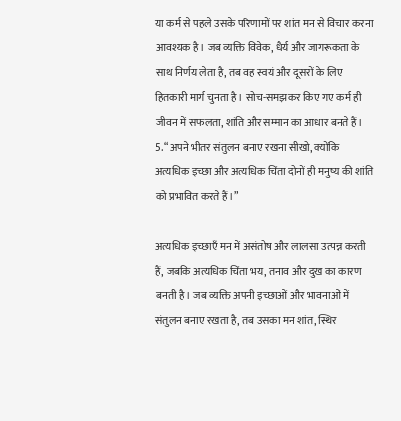या कर्म से पहले उसके परिणामों पर शांत मन से विचार करना आवश्यक है। जब व्यक्ति विवेक, धैर्य और जागरूकता के साथ निर्णय लेता है, तब वह स्वयं और दूसरों के लिए हितकारी मार्ग चुनता है। सोच-समझकर किए गए कर्म ही जीवन में सफलता, शांति और सम्मान का आधार बनते हैं।
5. “अपने भीतर संतुलन बनाए रखना सीखो, क्योंकि अत्यधिक इच्छा और अत्यधिक चिंता दोनों ही मनुष्य की शांति को प्रभावित करते हैं।”

अत्यधिक इच्छाएँ मन में असंतोष और लालसा उत्पन्न करती हैं, जबकि अत्यधिक चिंता भय, तनाव और दुख का कारण बनती है। जब व्यक्ति अपनी इच्छाओं और भावनाओं में संतुलन बनाए रखता है, तब उसका मन शांत, स्थिर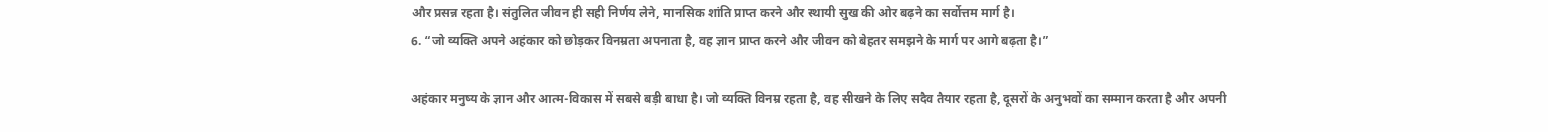और प्रसन्न रहता है। संतुलित जीवन ही सही निर्णय लेने, मानसिक शांति प्राप्त करने और स्थायी सुख की ओर बढ़ने का सर्वोत्तम मार्ग है।
6. “जो व्यक्ति अपने अहंकार को छोड़कर विनम्रता अपनाता है, वह ज्ञान प्राप्त करने और जीवन को बेहतर समझने के मार्ग पर आगे बढ़ता है।”

अहंकार मनुष्य के ज्ञान और आत्म-विकास में सबसे बड़ी बाधा है। जो व्यक्ति विनम्र रहता है, वह सीखने के लिए सदैव तैयार रहता है, दूसरों के अनुभवों का सम्मान करता है और अपनी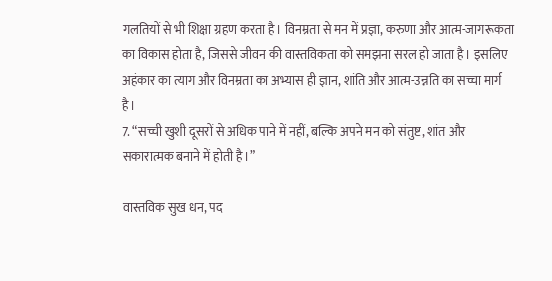गलतियों से भी शिक्षा ग्रहण करता है। विनम्रता से मन में प्रज्ञा, करुणा और आत्म-जागरूकता का विकास होता है, जिससे जीवन की वास्तविकता को समझना सरल हो जाता है। इसलिए अहंकार का त्याग और विनम्रता का अभ्यास ही ज्ञान, शांति और आत्म-उन्नति का सच्चा मार्ग है।
7. “सच्ची खुशी दूसरों से अधिक पाने में नहीं, बल्कि अपने मन को संतुष्ट, शांत और सकारात्मक बनाने में होती है।”

वास्तविक सुख धन, पद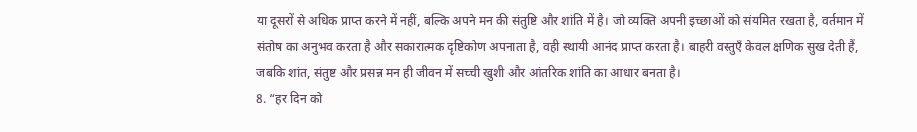या दूसरों से अधिक प्राप्त करने में नहीं, बल्कि अपने मन की संतुष्टि और शांति में है। जो व्यक्ति अपनी इच्छाओं को संयमित रखता है, वर्तमान में संतोष का अनुभव करता है और सकारात्मक दृष्टिकोण अपनाता है, वही स्थायी आनंद प्राप्त करता है। बाहरी वस्तुएँ केवल क्षणिक सुख देती हैं, जबकि शांत, संतुष्ट और प्रसन्न मन ही जीवन में सच्ची खुशी और आंतरिक शांति का आधार बनता है।
8. “हर दिन को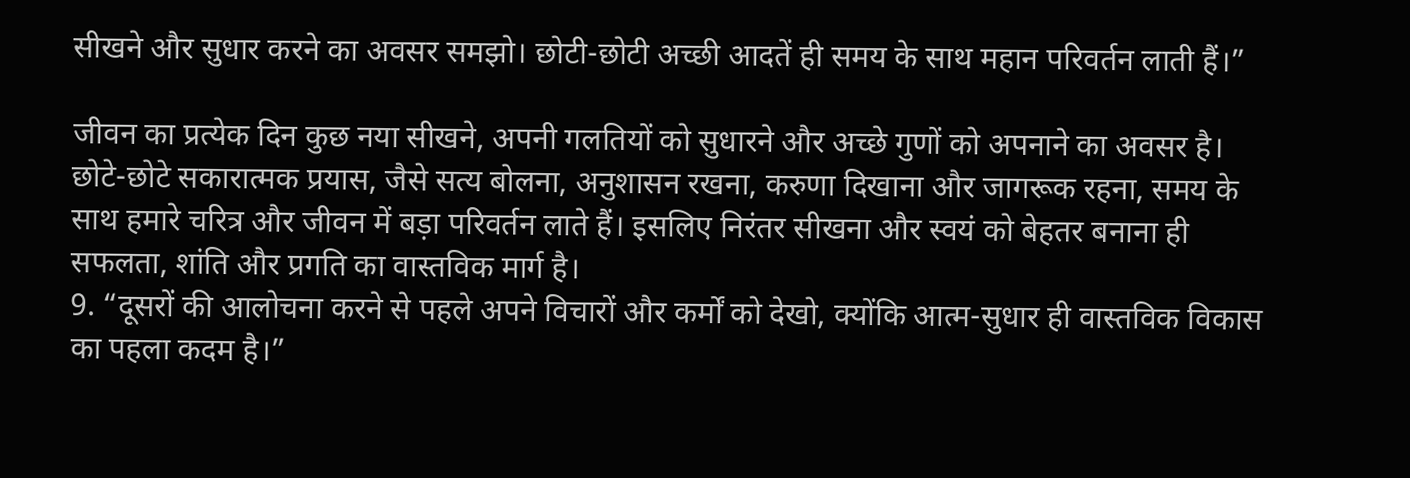सीखने और सुधार करने का अवसर समझो। छोटी-छोटी अच्छी आदतें ही समय के साथ महान परिवर्तन लाती हैं।”

जीवन का प्रत्येक दिन कुछ नया सीखने, अपनी गलतियों को सुधारने और अच्छे गुणों को अपनाने का अवसर है। छोटे-छोटे सकारात्मक प्रयास, जैसे सत्य बोलना, अनुशासन रखना, करुणा दिखाना और जागरूक रहना, समय के साथ हमारे चरित्र और जीवन में बड़ा परिवर्तन लाते हैं। इसलिए निरंतर सीखना और स्वयं को बेहतर बनाना ही सफलता, शांति और प्रगति का वास्तविक मार्ग है।
9. “दूसरों की आलोचना करने से पहले अपने विचारों और कर्मों को देखो, क्योंकि आत्म-सुधार ही वास्तविक विकास का पहला कदम है।”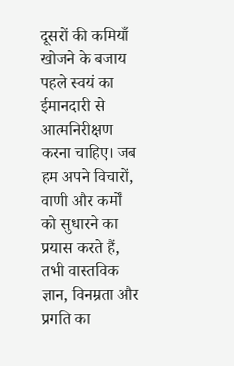दूसरों की कमियाँ खोजने के बजाय पहले स्वयं का ईमानदारी से आत्मनिरीक्षण करना चाहिए। जब हम अपने विचारों, वाणी और कर्मों को सुधारने का प्रयास करते हैं, तभी वास्तविक ज्ञान, विनम्रता और प्रगति का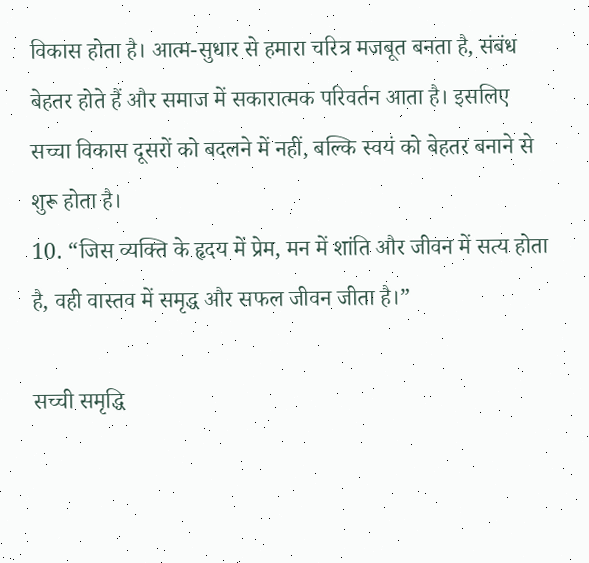विकास होता है। आत्म-सुधार से हमारा चरित्र मजबूत बनता है, संबंध बेहतर होते हैं और समाज में सकारात्मक परिवर्तन आता है। इसलिए सच्चा विकास दूसरों को बदलने में नहीं, बल्कि स्वयं को बेहतर बनाने से शुरू होता है।
10. “जिस व्यक्ति के हृदय में प्रेम, मन में शांति और जीवन में सत्य होता है, वही वास्तव में समृद्ध और सफल जीवन जीता है।”

सच्ची समृद्धि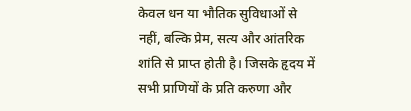केवल धन या भौतिक सुविधाओं से नहीं, बल्कि प्रेम, सत्य और आंतरिक शांति से प्राप्त होती है। जिसके हृदय में सभी प्राणियों के प्रति करुणा और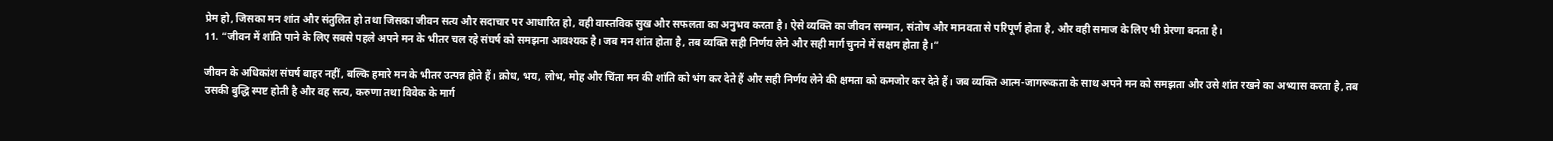प्रेम हो, जिसका मन शांत और संतुलित हो तथा जिसका जीवन सत्य और सदाचार पर आधारित हो, वही वास्तविक सुख और सफलता का अनुभव करता है। ऐसे व्यक्ति का जीवन सम्मान, संतोष और मानवता से परिपूर्ण होता है, और वही समाज के लिए भी प्रेरणा बनता है।
11. “जीवन में शांति पाने के लिए सबसे पहले अपने मन के भीतर चल रहे संघर्ष को समझना आवश्यक है। जब मन शांत होता है, तब व्यक्ति सही निर्णय लेने और सही मार्ग चुनने में सक्षम होता है।”

जीवन के अधिकांश संघर्ष बाहर नहीं, बल्कि हमारे मन के भीतर उत्पन्न होते हैं। क्रोध, भय, लोभ, मोह और चिंता मन की शांति को भंग कर देते हैं और सही निर्णय लेने की क्षमता को कमजोर कर देते हैं। जब व्यक्ति आत्म-जागरूकता के साथ अपने मन को समझता और उसे शांत रखने का अभ्यास करता है, तब उसकी बुद्धि स्पष्ट होती है और वह सत्य, करुणा तथा विवेक के मार्ग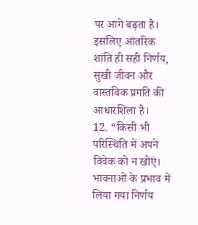पर आगे बढ़ता है। इसलिए आंतरिक शांति ही सही निर्णय, सुखी जीवन और वास्तविक प्रगति की आधारशिला है।
12. “किसी भी परिस्थिति में अपने विवेक को न खोएं। भावनाओं के प्रभाव में लिया गया निर्णय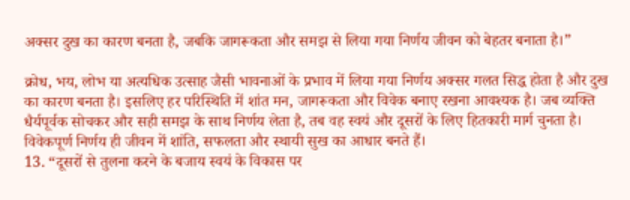अक्सर दुख का कारण बनता है, जबकि जागरूकता और समझ से लिया गया निर्णय जीवन को बेहतर बनाता है।”

क्रोध, भय, लोभ या अत्यधिक उत्साह जैसी भावनाओं के प्रभाव में लिया गया निर्णय अक्सर गलत सिद्ध होता है और दुख का कारण बनता है। इसलिए हर परिस्थिति में शांत मन, जागरूकता और विवेक बनाए रखना आवश्यक है। जब व्यक्ति धैर्यपूर्वक सोचकर और सही समझ के साथ निर्णय लेता है, तब वह स्वयं और दूसरों के लिए हितकारी मार्ग चुनता है। विवेकपूर्ण निर्णय ही जीवन में शांति, सफलता और स्थायी सुख का आधार बनते हैं।
13. “दूसरों से तुलना करने के बजाय स्वयं के विकास पर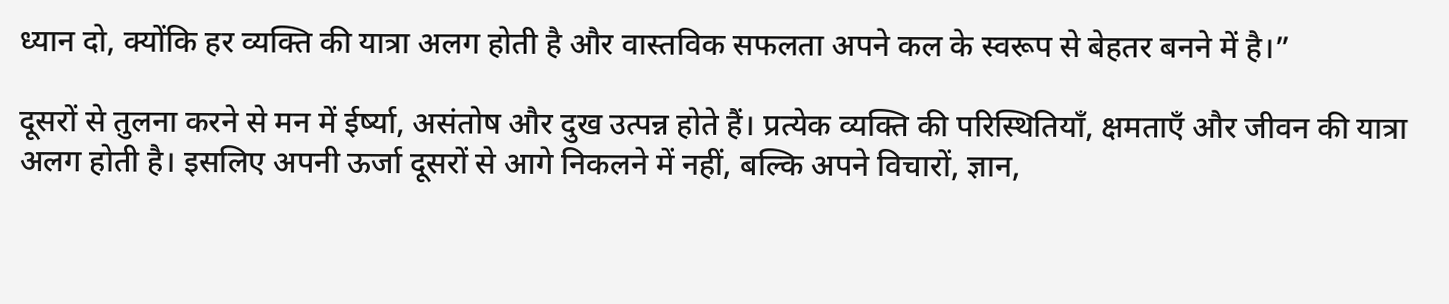ध्यान दो, क्योंकि हर व्यक्ति की यात्रा अलग होती है और वास्तविक सफलता अपने कल के स्वरूप से बेहतर बनने में है।”

दूसरों से तुलना करने से मन में ईर्ष्या, असंतोष और दुख उत्पन्न होते हैं। प्रत्येक व्यक्ति की परिस्थितियाँ, क्षमताएँ और जीवन की यात्रा अलग होती है। इसलिए अपनी ऊर्जा दूसरों से आगे निकलने में नहीं, बल्कि अपने विचारों, ज्ञान,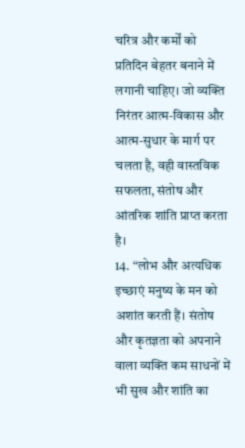चरित्र और कर्मों को प्रतिदिन बेहतर बनाने में लगानी चाहिए। जो व्यक्ति निरंतर आत्म-विकास और आत्म-सुधार के मार्ग पर चलता है, वही वास्तविक सफलता, संतोष और आंतरिक शांति प्राप्त करता है।
14. “लोभ और अत्यधिक इच्छाएं मनुष्य के मन को अशांत करती हैं। संतोष और कृतज्ञता को अपनाने वाला व्यक्ति कम साधनों में भी सुख और शांति का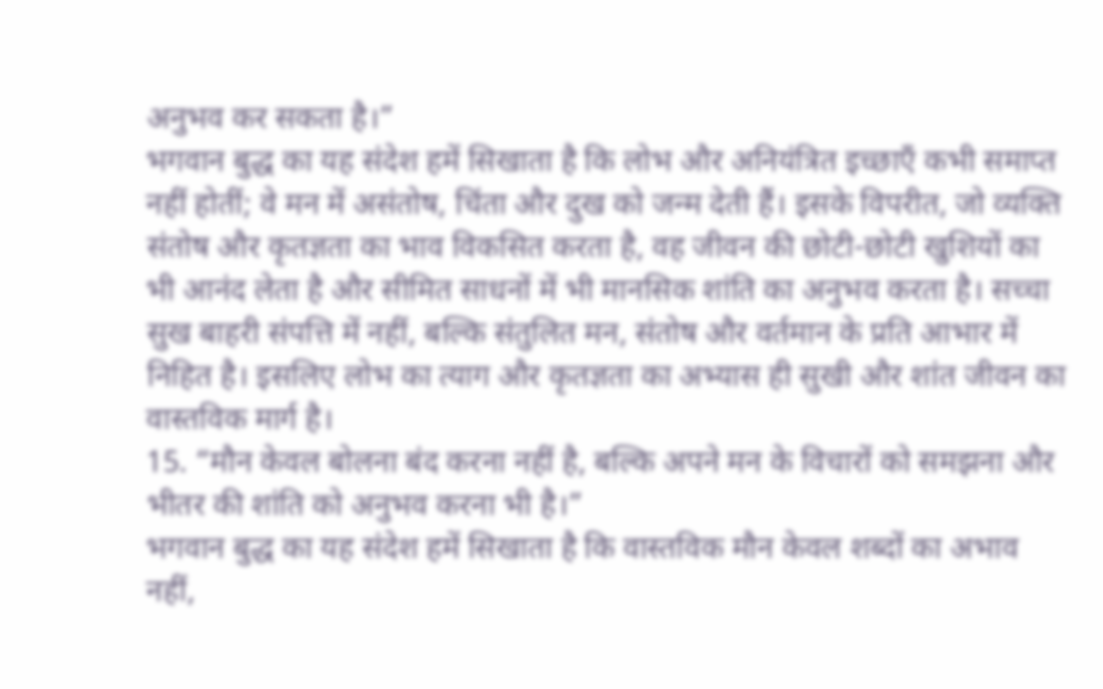अनुभव कर सकता है।”
भगवान बुद्ध का यह संदेश हमें सिखाता है कि लोभ और अनियंत्रित इच्छाएँ कभी समाप्त नहीं होतीं; वे मन में असंतोष, चिंता और दुख को जन्म देती हैं। इसके विपरीत, जो व्यक्ति संतोष और कृतज्ञता का भाव विकसित करता है, वह जीवन की छोटी-छोटी खुशियों का भी आनंद लेता है और सीमित साधनों में भी मानसिक शांति का अनुभव करता है। सच्चा सुख बाहरी संपत्ति में नहीं, बल्कि संतुलित मन, संतोष और वर्तमान के प्रति आभार में निहित है। इसलिए लोभ का त्याग और कृतज्ञता का अभ्यास ही सुखी और शांत जीवन का वास्तविक मार्ग है।
15. “मौन केवल बोलना बंद करना नहीं है, बल्कि अपने मन के विचारों को समझना और भीतर की शांति को अनुभव करना भी है।”
भगवान बुद्ध का यह संदेश हमें सिखाता है कि वास्तविक मौन केवल शब्दों का अभाव नहीं,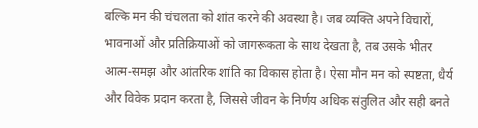बल्कि मन की चंचलता को शांत करने की अवस्था है। जब व्यक्ति अपने विचारों, भावनाओं और प्रतिक्रियाओं को जागरूकता के साथ देखता है, तब उसके भीतर आत्म-समझ और आंतरिक शांति का विकास होता है। ऐसा मौन मन को स्पष्टता, धैर्य और विवेक प्रदान करता है, जिससे जीवन के निर्णय अधिक संतुलित और सही बनते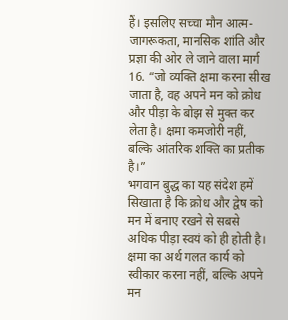हैं। इसलिए सच्चा मौन आत्म-जागरूकता, मानसिक शांति और प्रज्ञा की ओर ले जाने वाला मार्ग
16. “जो व्यक्ति क्षमा करना सीख जाता है, वह अपने मन को क्रोध और पीड़ा के बोझ से मुक्त कर लेता है। क्षमा कमजोरी नहीं, बल्कि आंतरिक शक्ति का प्रतीक है।”
भगवान बुद्ध का यह संदेश हमें सिखाता है कि क्रोध और द्वेष को मन में बनाए रखने से सबसे अधिक पीड़ा स्वयं को ही होती है। क्षमा का अर्थ गलत कार्य को स्वीकार करना नहीं, बल्कि अपने मन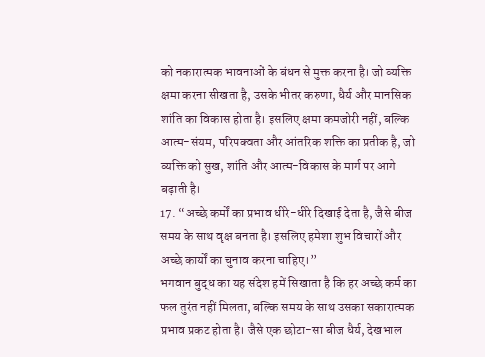को नकारात्मक भावनाओं के बंधन से मुक्त करना है। जो व्यक्ति क्षमा करना सीखता है, उसके भीतर करुणा, धैर्य और मानसिक शांति का विकास होता है। इसलिए क्षमा कमजोरी नहीं, बल्कि आत्म-संयम, परिपक्वता और आंतरिक शक्ति का प्रतीक है, जो व्यक्ति को सुख, शांति और आत्म-विकास के मार्ग पर आगे बढ़ाती है।
17. “अच्छे कर्मों का प्रभाव धीरे-धीरे दिखाई देता है, जैसे बीज समय के साथ वृक्ष बनता है। इसलिए हमेशा शुभ विचारों और अच्छे कार्यों का चुनाव करना चाहिए।”
भगवान बुद्ध का यह संदेश हमें सिखाता है कि हर अच्छे कर्म का फल तुरंत नहीं मिलता, बल्कि समय के साथ उसका सकारात्मक प्रभाव प्रकट होता है। जैसे एक छोटा-सा बीज धैर्य, देखभाल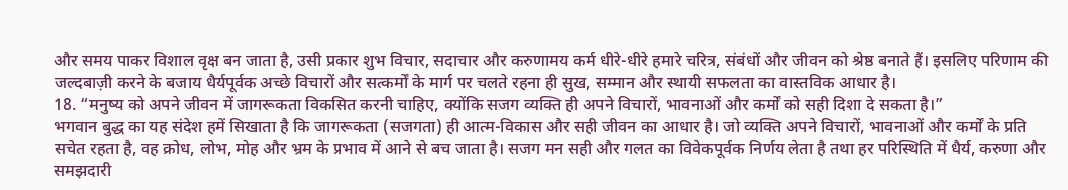और समय पाकर विशाल वृक्ष बन जाता है, उसी प्रकार शुभ विचार, सदाचार और करुणामय कर्म धीरे-धीरे हमारे चरित्र, संबंधों और जीवन को श्रेष्ठ बनाते हैं। इसलिए परिणाम की जल्दबाज़ी करने के बजाय धैर्यपूर्वक अच्छे विचारों और सत्कर्मों के मार्ग पर चलते रहना ही सुख, सम्मान और स्थायी सफलता का वास्तविक आधार है।
18. “मनुष्य को अपने जीवन में जागरूकता विकसित करनी चाहिए, क्योंकि सजग व्यक्ति ही अपने विचारों, भावनाओं और कर्मों को सही दिशा दे सकता है।”
भगवान बुद्ध का यह संदेश हमें सिखाता है कि जागरूकता (सजगता) ही आत्म-विकास और सही जीवन का आधार है। जो व्यक्ति अपने विचारों, भावनाओं और कर्मों के प्रति सचेत रहता है, वह क्रोध, लोभ, मोह और भ्रम के प्रभाव में आने से बच जाता है। सजग मन सही और गलत का विवेकपूर्वक निर्णय लेता है तथा हर परिस्थिति में धैर्य, करुणा और समझदारी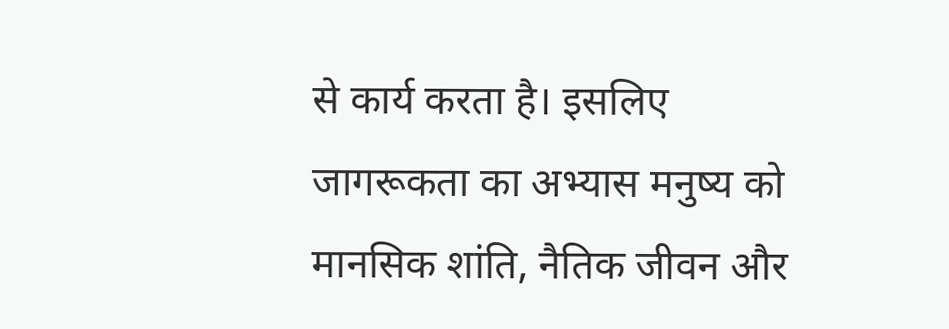से कार्य करता है। इसलिए जागरूकता का अभ्यास मनुष्य को मानसिक शांति, नैतिक जीवन और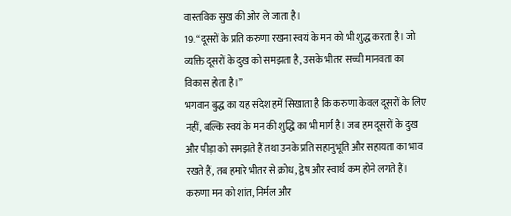वास्तविक सुख की ओर ले जाता है।
19. “दूसरों के प्रति करुणा रखना स्वयं के मन को भी शुद्ध करता है। जो व्यक्ति दूसरों के दुख को समझता है, उसके भीतर सच्ची मानवता का विकास होता है।”
भगवान बुद्ध का यह संदेश हमें सिखाता है कि करुणा केवल दूसरों के लिए नहीं, बल्कि स्वयं के मन की शुद्धि का भी मार्ग है। जब हम दूसरों के दुख और पीड़ा को समझते हैं तथा उनके प्रति सहानुभूति और सहायता का भाव रखते हैं, तब हमारे भीतर से क्रोध, द्वेष और स्वार्थ कम होने लगते हैं। करुणा मन को शांत, निर्मल और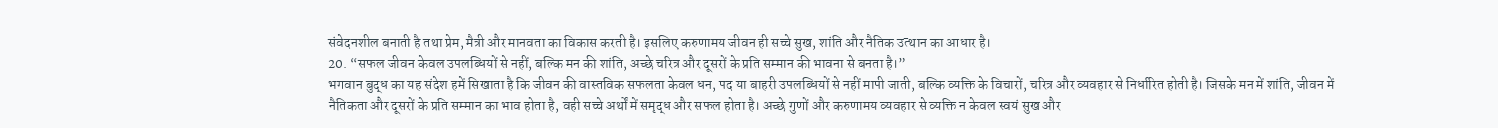संवेदनशील बनाती है तथा प्रेम, मैत्री और मानवता का विकास करती है। इसलिए करुणामय जीवन ही सच्चे सुख, शांति और नैतिक उत्थान का आधार है।
20. “सफल जीवन केवल उपलब्धियों से नहीं, बल्कि मन की शांति, अच्छे चरित्र और दूसरों के प्रति सम्मान की भावना से बनता है।”
भगवान बुद्ध का यह संदेश हमें सिखाता है कि जीवन की वास्तविक सफलता केवल धन, पद या बाहरी उपलब्धियों से नहीं मापी जाती, बल्कि व्यक्ति के विचारों, चरित्र और व्यवहार से निर्धारित होती है। जिसके मन में शांति, जीवन में नैतिकता और दूसरों के प्रति सम्मान का भाव होता है, वही सच्चे अर्थों में समृद्ध और सफल होता है। अच्छे गुणों और करुणामय व्यवहार से व्यक्ति न केवल स्वयं सुख और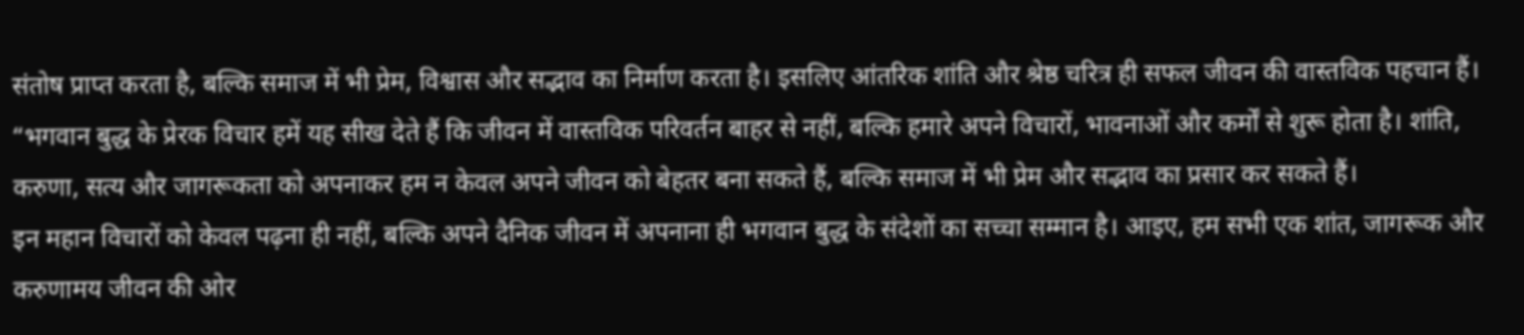संतोष प्राप्त करता है, बल्कि समाज में भी प्रेम, विश्वास और सद्भाव का निर्माण करता है। इसलिए आंतरिक शांति और श्रेष्ठ चरित्र ही सफल जीवन की वास्तविक पहचान हैं।
“भगवान बुद्ध के प्रेरक विचार हमें यह सीख देते हैं कि जीवन में वास्तविक परिवर्तन बाहर से नहीं, बल्कि हमारे अपने विचारों, भावनाओं और कर्मों से शुरू होता है। शांति, करुणा, सत्य और जागरूकता को अपनाकर हम न केवल अपने जीवन को बेहतर बना सकते हैं, बल्कि समाज में भी प्रेम और सद्भाव का प्रसार कर सकते हैं।
इन महान विचारों को केवल पढ़ना ही नहीं, बल्कि अपने दैनिक जीवन में अपनाना ही भगवान बुद्ध के संदेशों का सच्चा सम्मान है। आइए, हम सभी एक शांत, जागरूक और करुणामय जीवन की ओर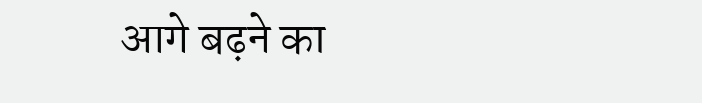आगे बढ़ने का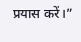प्रयास करें।”